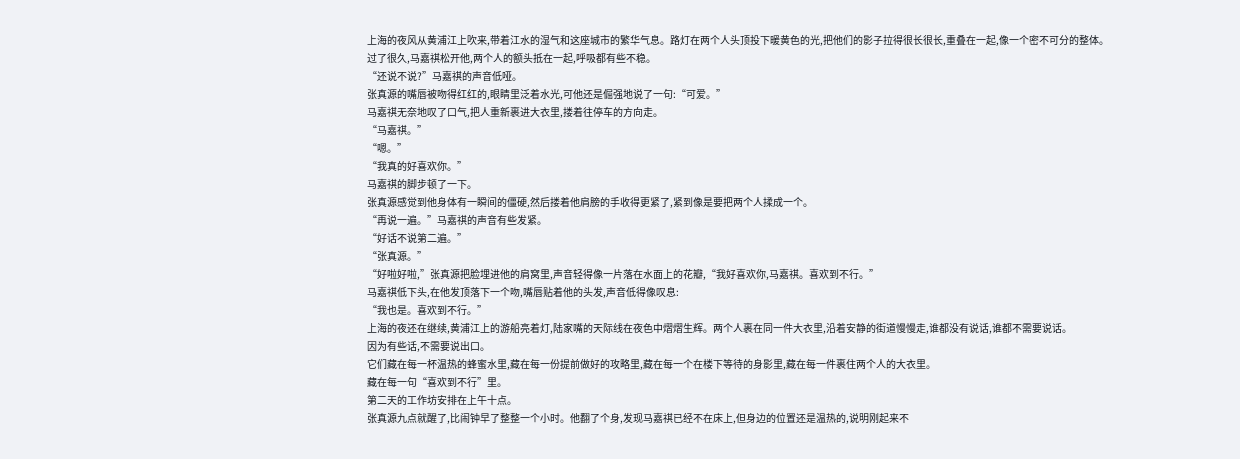上海的夜风从黄浦江上吹来,带着江水的湿气和这座城市的繁华气息。路灯在两个人头顶投下暖黄色的光,把他们的影子拉得很长很长,重叠在一起,像一个密不可分的整体。
过了很久,马嘉祺松开他,两个人的额头抵在一起,呼吸都有些不稳。
“还说不说?”马嘉祺的声音低哑。
张真源的嘴唇被吻得红红的,眼睛里泛着水光,可他还是倔强地说了一句:“可爱。”
马嘉祺无奈地叹了口气,把人重新裹进大衣里,搂着往停车的方向走。
“马嘉祺。”
“嗯。”
“我真的好喜欢你。”
马嘉祺的脚步顿了一下。
张真源感觉到他身体有一瞬间的僵硬,然后搂着他肩膀的手收得更紧了,紧到像是要把两个人揉成一个。
“再说一遍。”马嘉祺的声音有些发紧。
“好话不说第二遍。”
“张真源。”
“好啦好啦,”张真源把脸埋进他的肩窝里,声音轻得像一片落在水面上的花瓣,“我好喜欢你,马嘉祺。喜欢到不行。”
马嘉祺低下头,在他发顶落下一个吻,嘴唇贴着他的头发,声音低得像叹息:
“我也是。喜欢到不行。”
上海的夜还在继续,黄浦江上的游船亮着灯,陆家嘴的天际线在夜色中熠熠生辉。两个人裹在同一件大衣里,沿着安静的街道慢慢走,谁都没有说话,谁都不需要说话。
因为有些话,不需要说出口。
它们藏在每一杯温热的蜂蜜水里,藏在每一份提前做好的攻略里,藏在每一个在楼下等待的身影里,藏在每一件裹住两个人的大衣里。
藏在每一句“喜欢到不行”里。
第二天的工作坊安排在上午十点。
张真源九点就醒了,比闹钟早了整整一个小时。他翻了个身,发现马嘉祺已经不在床上,但身边的位置还是温热的,说明刚起来不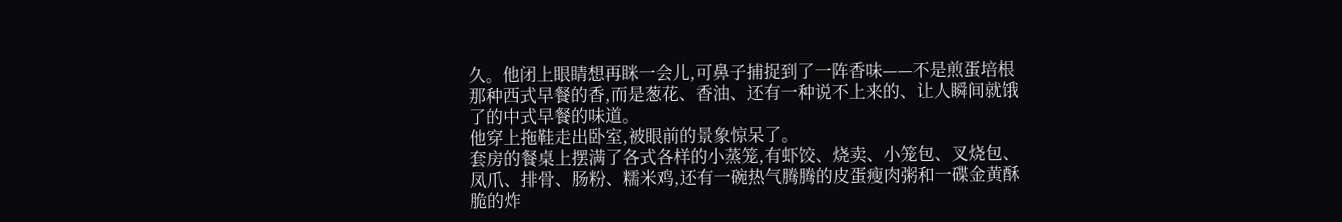久。他闭上眼睛想再眯一会儿,可鼻子捕捉到了一阵香味——不是煎蛋培根那种西式早餐的香,而是葱花、香油、还有一种说不上来的、让人瞬间就饿了的中式早餐的味道。
他穿上拖鞋走出卧室,被眼前的景象惊呆了。
套房的餐桌上摆满了各式各样的小蒸笼,有虾饺、烧卖、小笼包、叉烧包、凤爪、排骨、肠粉、糯米鸡,还有一碗热气腾腾的皮蛋瘦肉粥和一碟金黄酥脆的炸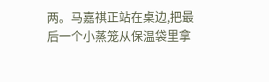两。马嘉祺正站在桌边,把最后一个小蒸笼从保温袋里拿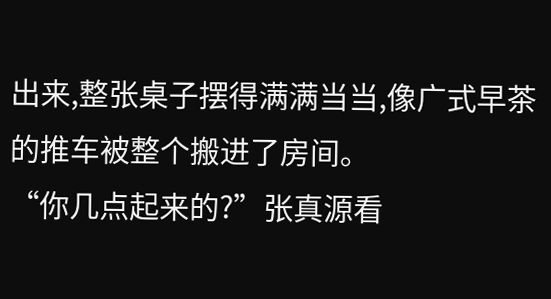出来,整张桌子摆得满满当当,像广式早茶的推车被整个搬进了房间。
“你几点起来的?”张真源看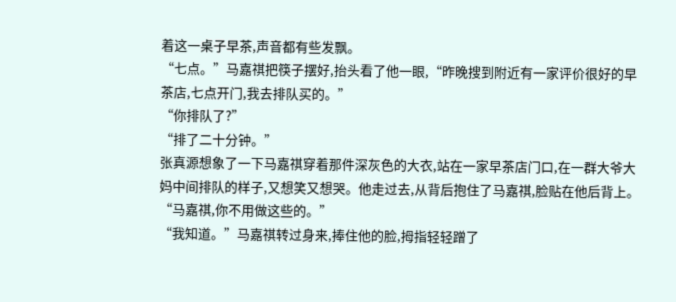着这一桌子早茶,声音都有些发飘。
“七点。”马嘉祺把筷子摆好,抬头看了他一眼,“昨晚搜到附近有一家评价很好的早茶店,七点开门,我去排队买的。”
“你排队了?”
“排了二十分钟。”
张真源想象了一下马嘉祺穿着那件深灰色的大衣,站在一家早茶店门口,在一群大爷大妈中间排队的样子,又想笑又想哭。他走过去,从背后抱住了马嘉祺,脸贴在他后背上。
“马嘉祺,你不用做这些的。”
“我知道。”马嘉祺转过身来,捧住他的脸,拇指轻轻蹭了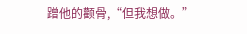蹭他的颧骨,“但我想做。”